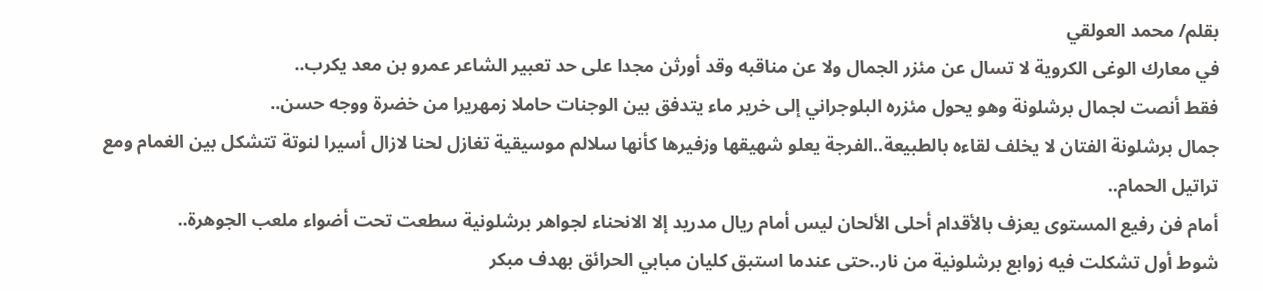بقلم/ محمد العولقي
في معارك الوغى الكروية لا تسال عن مئزر الجمال ولا عن مناقبه وقد أورثن مجدا على حد تعبير الشاعر عمرو بن معد يكرب..
فقط أنصت لجمال برشلونة وهو يحول مئزره البلوجراني إلى خرير ماء يتدفق بين الوجنات حاملا زمهريرا من خضرة ووجه حسن..
جمال برشلونة الفتان لا يخلف لقاءه بالطبيعة..الفرجة يعلو شهيقها وزفيرها كأنها سلالم موسيقية تغازل لحنا لازال أسيرا لنوتة تتشكل بين الغمام ومع تراتيل الحمام..
أمام فن رفيع المستوى يعزف بالأقدام أحلى الألحان ليس أمام ريال مدريد إلا الانحناء لجواهر برشلونية سطعت تحت أضواء ملعب الجوهرة..
شوط أول تشكلت فيه زوابع برشلونية من نار..حتى عندما استبق كليان مبابي الحرائق بهدف مبكر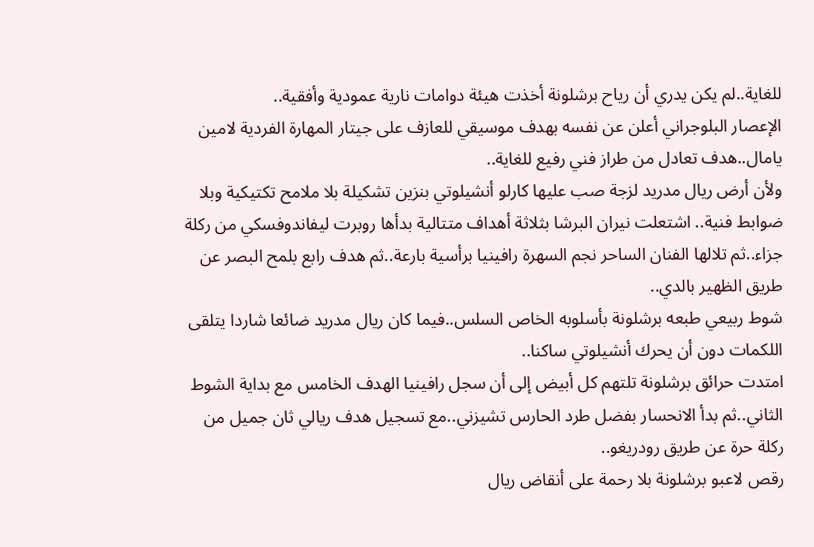للغاية..لم يكن يدري أن رياح برشلونة أخذت هيئة دوامات نارية عمودية وأفقية..
الإعصار البلوجراني أعلن عن نفسه بهدف موسيقي للعازف على جيتار المهارة الفردية لامين يامال..هدف تعادل من طراز فني رفيع للغاية..
ولأن أرض ريال مدريد لزجة صب عليها كارلو أنشيلوتي بنزين تشكيلة بلا ملامح تكتيكية وبلا ضوابط فنية.. اشتعلت نيران البرشا بثلاثة أهداف متتالية بدأها روبرت ليفاندوفسكي من ركلة جزاء..ثم تلالها الفنان الساحر نجم السهرة رافينيا برأسية بارعة..ثم هدف رابع بلمح البصر عن طريق الظهير بالدي..
شوط ربيعي طبعه برشلونة بأسلوبه الخاص السلس..فيما كان ريال مدريد ضائعا شاردا يتلقى اللكمات دون أن يحرك أنشيلوتي ساكنا..
امتدت حرائق برشلونة تلتهم كل أبيض إلى أن سجل رافينيا الهدف الخامس مع بداية الشوط الثاني..ثم بدأ الانحسار بفضل طرد الحارس تشيزني..مع تسجيل هدف ريالي ثان جميل من ركلة حرة عن طريق رودريغو..
رقص لاعبو برشلونة بلا رحمة على أنقاض ريال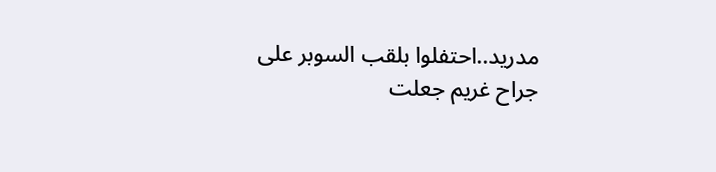مدريد..احتفلوا بلقب السوبر على جراح غريم جعلت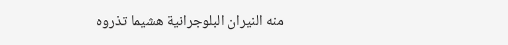منه النيران البلوجرانية هشيما تذروه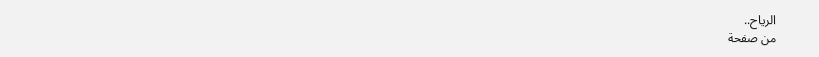الرياح..
من صفحة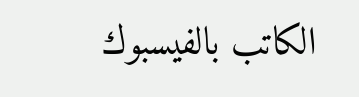الكاتب بالفيسبوك